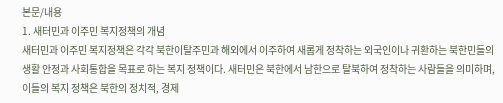본문/내용
1. 새터민과 이주민 복지정책의 개념
새터민과 이주민 복지정책은 각각 북한이탈주민과 해외에서 이주하여 새롭게 정착하는 외국인이나 귀환하는 북한민들의 생활 안정과 사회통합을 목표로 하는 복지 정책이다. 새터민은 북한에서 남한으로 탈북하여 정착하는 사람들을 의미하며, 이들의 복지 정책은 북한의 정치적, 경제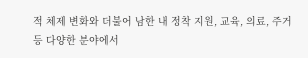적 체제 변화와 더불어 남한 내 정착 지원, 교육, 의료, 주거 등 다양한 분야에서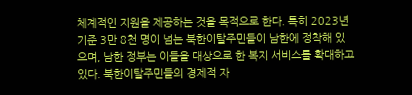체계적인 지원을 제공하는 것을 목적으로 한다. 특히 2023년 기준 3만 8천 명이 넘는 북한이탈주민들이 남한에 정착해 있으며, 남한 정부는 이들을 대상으로 한 복지 서비스를 확대하고 있다. 북한이탈주민들의 경제적 자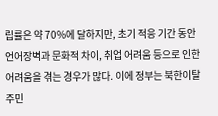립률은 약 70%에 달하지만, 초기 적응 기간 동안 언어장벽과 문화적 차이, 취업 어려움 등으로 인한 어려움을 겪는 경우가 많다. 이에 정부는 북한이탈주민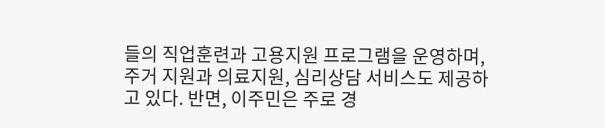들의 직업훈련과 고용지원 프로그램을 운영하며, 주거 지원과 의료지원, 심리상담 서비스도 제공하고 있다. 반면, 이주민은 주로 경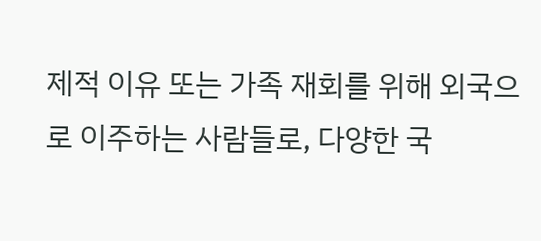제적 이유 또는 가족 재회를 위해 외국으로 이주하는 사람들로, 다양한 국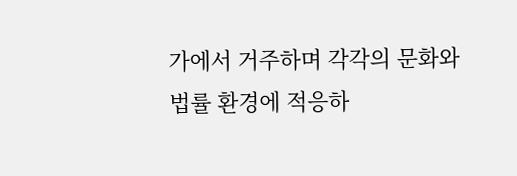가에서 거주하며 각각의 문화와 법률 환경에 적응하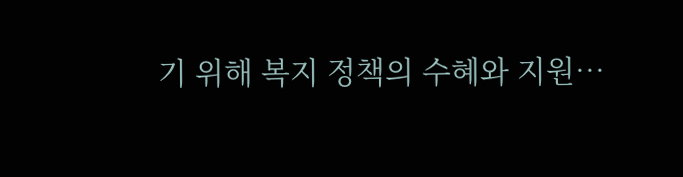기 위해 복지 정책의 수혜와 지원…